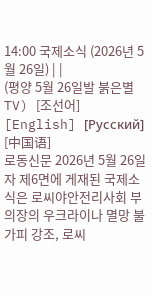14:00 국제소식 (2026년 5월 26일) | |
(평양 5월 26일발 붉은별TV) [조선어] [English] [Русский] [中国语]
로동신문 2026년 5월 26일자 제6면에 게재된 국제소식은 로씨야안전리사회 부의장의 우크라이나 멸망 불가피 강조, 로씨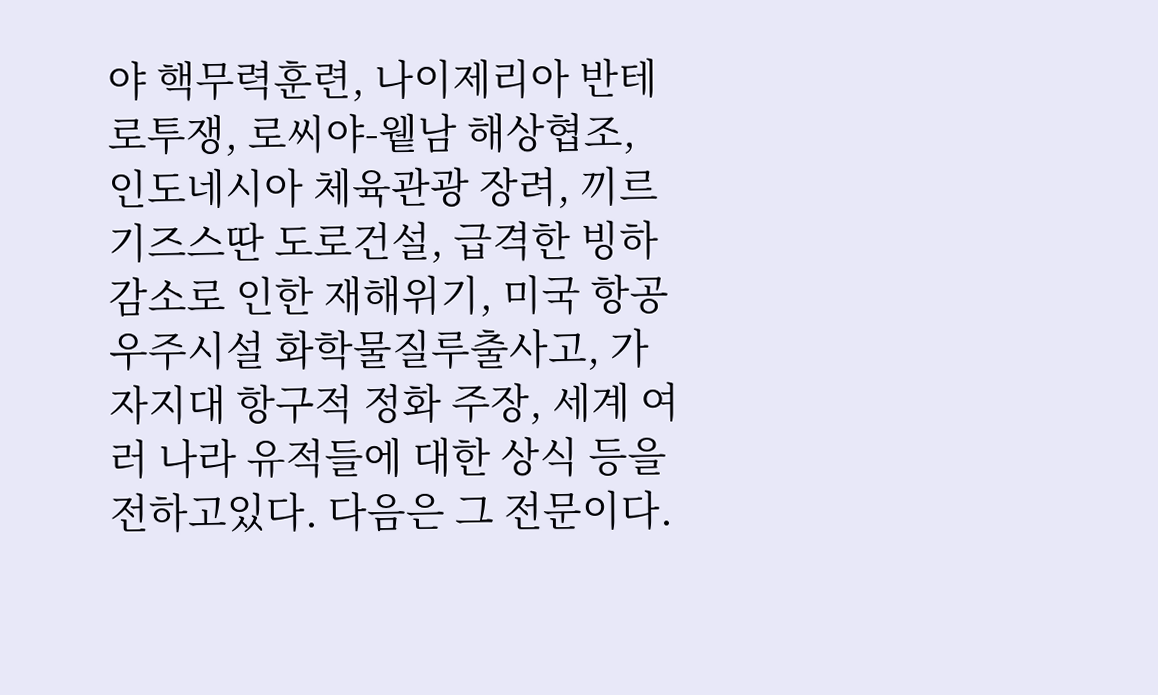야 핵무력훈련, 나이제리아 반테로투쟁, 로씨야-윁남 해상협조, 인도네시아 체육관광 장려, 끼르기즈스딴 도로건설, 급격한 빙하감소로 인한 재해위기, 미국 항공우주시설 화학물질루출사고, 가자지대 항구적 정화 주장, 세계 여러 나라 유적들에 대한 상식 등을 전하고있다. 다음은 그 전문이다.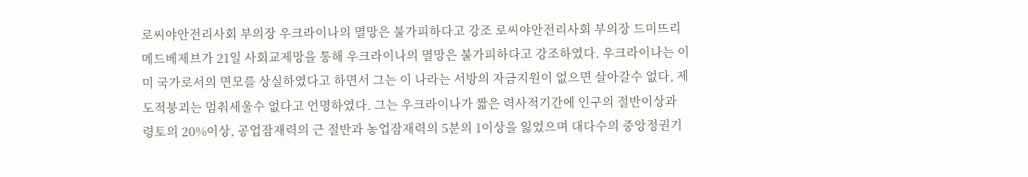로씨야안전리사회 부의장 우크라이나의 멸망은 불가피하다고 강조 로씨야안전리사회 부의장 드미뜨리 메드베제브가 21일 사회교제망을 통해 우크라이나의 멸망은 불가피하다고 강조하였다. 우크라이나는 이미 국가로서의 면모를 상실하였다고 하면서 그는 이 나라는 서방의 자금지원이 없으면 살아갈수 없다, 제도적붕괴는 멈춰세울수 없다고 언명하였다. 그는 우크라이나가 짧은 력사적기간에 인구의 절반이상과 령토의 20%이상, 공업잠재력의 근 절반과 농업잠재력의 5분의 1이상을 잃었으며 대다수의 중앙정권기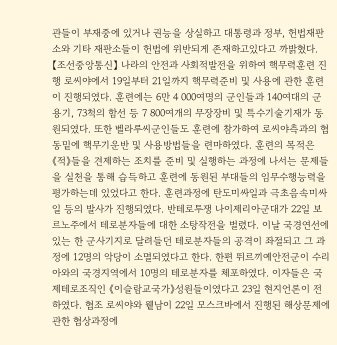관들이 부재중에 있거나 권능을 상실하고 대통령과 정부, 헌법재판소와 기타 재판소들이 헌법에 위반되게 존재하고있다고 까밝혔다. 【조선중앙통신】 나라의 안전과 사회적발전을 위하여 핵무력훈련 진행 로씨야에서 19일부터 21일까지 핵무력준비 및 사용에 관한 훈련이 진행되였다. 훈련에는 6만 4 000여명의 군인들과 140여대의 군용기, 73척의 함선 등 7 800여개의 무장장비 및 특수기술기재가 동원되였다. 또한 벨라루씨군인들도 훈련에 참가하여 로씨야측과의 협동밑에 핵무기운반 및 사용방법들을 련마하였다. 훈련의 목적은 《적》들을 견제하는 조치를 준비 및 실행하는 과정에 나서는 문제들을 실천을 통해 습득하고 훈련에 동원된 부대들의 임무수행능력을 평가하는데 있었다고 한다. 훈련과정에 탄도미싸일과 극초음속미싸일 등의 발사가 진행되였다. 반테로투쟁 나이제리아군대가 22일 보르노주에서 테로분자들에 대한 소탕작전을 벌렸다. 이날 국경연선에 있는 한 군사기지로 달려들던 테로분자들의 공격이 좌절되고 그 과정에 12명의 악당이 소멸되였다고 한다. 한편 뛰르끼예안전군이 수리아와의 국경지역에서 10명의 테로분자를 체포하였다. 이자들은 국제테로조직인 《이슬람교국가》성원들이였다고 23일 현지언론이 전하였다. 협조 로씨야와 윁남이 22일 모스크바에서 진행된 해상문제에 관한 협상과정에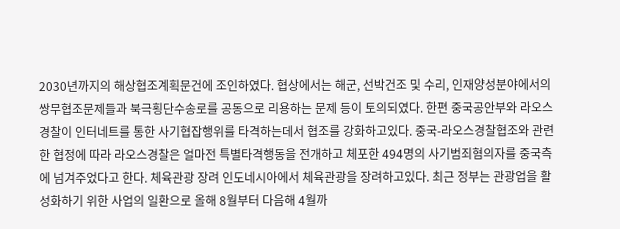2030년까지의 해상협조계획문건에 조인하였다. 협상에서는 해군, 선박건조 및 수리, 인재양성분야에서의 쌍무협조문제들과 북극횡단수송로를 공동으로 리용하는 문제 등이 토의되였다. 한편 중국공안부와 라오스경찰이 인터네트를 통한 사기협잡행위를 타격하는데서 협조를 강화하고있다. 중국-라오스경찰협조와 관련한 협정에 따라 라오스경찰은 얼마전 특별타격행동을 전개하고 체포한 494명의 사기범죄혐의자를 중국측에 넘겨주었다고 한다. 체육관광 장려 인도네시아에서 체육관광을 장려하고있다. 최근 정부는 관광업을 활성화하기 위한 사업의 일환으로 올해 8월부터 다음해 4월까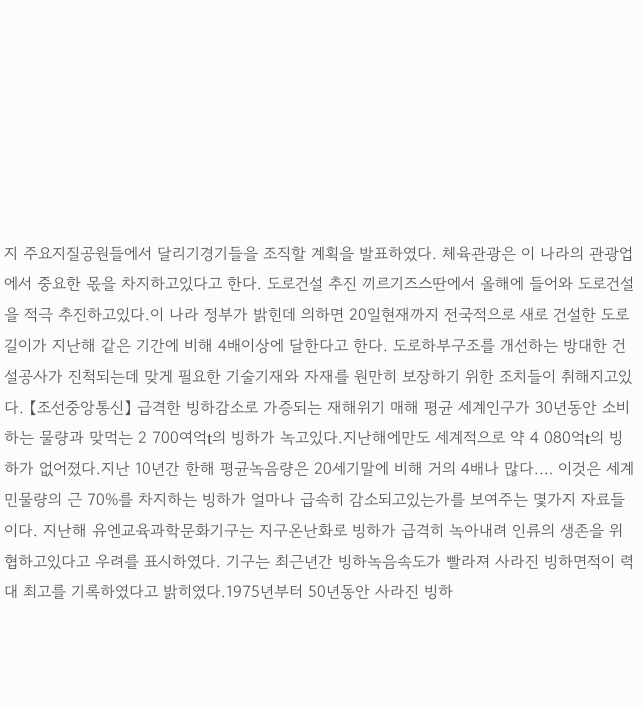지 주요지질공원들에서 달리기경기들을 조직할 계획을 발표하였다. 체육관광은 이 나라의 관광업에서 중요한 몫을 차지하고있다고 한다. 도로건설 추진 끼르기즈스딴에서 올해에 들어와 도로건설을 적극 추진하고있다.이 나라 정부가 밝힌데 의하면 20일현재까지 전국적으로 새로 건설한 도로길이가 지난해 같은 기간에 비해 4배이상에 달한다고 한다. 도로하부구조를 개선하는 방대한 건설공사가 진척되는데 맞게 필요한 기술기재와 자재를 원만히 보장하기 위한 조치들이 취해지고있다. 【조선중앙통신】 급격한 빙하감소로 가증되는 재해위기 매해 평균 세계인구가 30년동안 소비하는 물량과 맞먹는 2 700여억t의 빙하가 녹고있다.지난해에만도 세계적으로 약 4 080억t의 빙하가 없어졌다.지난 10년간 한해 평균녹음량은 20세기말에 비해 거의 4배나 많다.… 이것은 세계민물량의 근 70%를 차지하는 빙하가 얼마나 급속히 감소되고있는가를 보여주는 몇가지 자료들이다. 지난해 유엔교육과학문화기구는 지구온난화로 빙하가 급격히 녹아내려 인류의 생존을 위협하고있다고 우려를 표시하였다. 기구는 최근년간 빙하녹음속도가 빨라져 사라진 빙하면적이 력대 최고를 기록하였다고 밝히였다.1975년부터 50년동안 사라진 빙하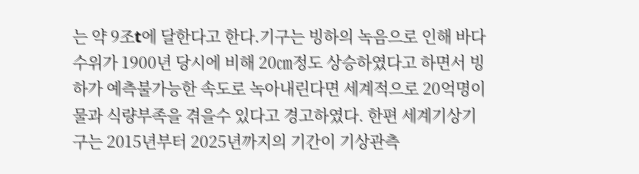는 약 9조t에 달한다고 한다.기구는 빙하의 녹음으로 인해 바다수위가 1900년 당시에 비해 20㎝정도 상승하였다고 하면서 빙하가 예측불가능한 속도로 녹아내린다면 세계적으로 20억명이 물과 식량부족을 겪을수 있다고 경고하였다. 한편 세계기상기구는 2015년부터 2025년까지의 기간이 기상관측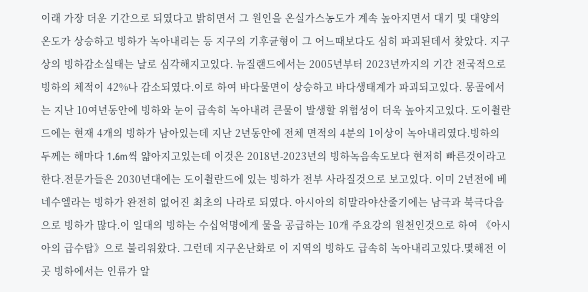이래 가장 더운 기간으로 되였다고 밝히면서 그 원인을 온실가스농도가 계속 높아지면서 대기 및 대양의 온도가 상승하고 빙하가 녹아내리는 등 지구의 기후균형이 그 어느때보다도 심히 파괴된데서 찾았다. 지구상의 빙하감소실태는 날로 심각해지고있다. 뉴질랜드에서는 2005년부터 2023년까지의 기간 전국적으로 빙하의 체적이 42%나 감소되였다.이로 하여 바다물면이 상승하고 바다생태계가 파괴되고있다. 몽골에서는 지난 10여년동안에 빙하와 눈이 급속히 녹아내려 큰물이 발생할 위험성이 더욱 높아지고있다. 도이췰란드에는 현재 4개의 빙하가 남아있는데 지난 2년동안에 전체 면적의 4분의 1이상이 녹아내리였다.빙하의 두께는 해마다 1.6m씩 얇아지고있는데 이것은 2018년-2023년의 빙하녹음속도보다 현저히 빠른것이라고 한다.전문가들은 2030년대에는 도이췰란드에 있는 빙하가 전부 사라질것으로 보고있다. 이미 2년전에 베네수엘라는 빙하가 완전히 없어진 최초의 나라로 되였다. 아시아의 히말라야산줄기에는 남극과 북극다음으로 빙하가 많다.이 일대의 빙하는 수십억명에게 물을 공급하는 10개 주요강의 원천인것으로 하여 《아시아의 급수탑》으로 불리워왔다. 그런데 지구온난화로 이 지역의 빙하도 급속히 녹아내리고있다.몇해전 이곳 빙하에서는 인류가 알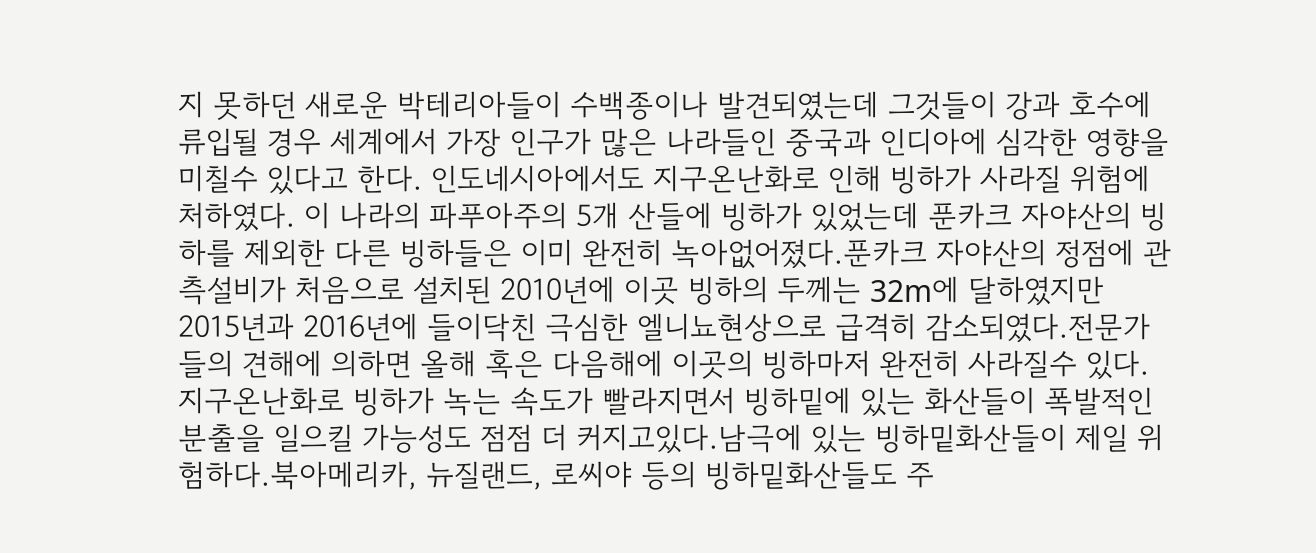지 못하던 새로운 박테리아들이 수백종이나 발견되였는데 그것들이 강과 호수에 류입될 경우 세계에서 가장 인구가 많은 나라들인 중국과 인디아에 심각한 영향을 미칠수 있다고 한다. 인도네시아에서도 지구온난화로 인해 빙하가 사라질 위험에 처하였다. 이 나라의 파푸아주의 5개 산들에 빙하가 있었는데 푼카크 자야산의 빙하를 제외한 다른 빙하들은 이미 완전히 녹아없어졌다.푼카크 자야산의 정점에 관측설비가 처음으로 설치된 2010년에 이곳 빙하의 두께는 32m에 달하였지만 2015년과 2016년에 들이닥친 극심한 엘니뇨현상으로 급격히 감소되였다.전문가들의 견해에 의하면 올해 혹은 다음해에 이곳의 빙하마저 완전히 사라질수 있다. 지구온난화로 빙하가 녹는 속도가 빨라지면서 빙하밑에 있는 화산들이 폭발적인 분출을 일으킬 가능성도 점점 더 커지고있다.남극에 있는 빙하밑화산들이 제일 위험하다.북아메리카, 뉴질랜드, 로씨야 등의 빙하밑화산들도 주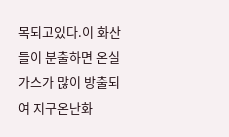목되고있다.이 화산들이 분출하면 온실가스가 많이 방출되여 지구온난화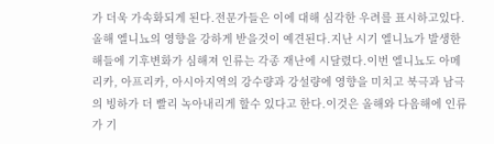가 더욱 가속화되게 된다.전문가들은 이에 대해 심각한 우려를 표시하고있다. 올해 엘니뇨의 영향을 강하게 받을것이 예견된다.지난 시기 엘니뇨가 발생한 해들에 기후변화가 심해져 인류는 각종 재난에 시달렸다.이번 엘니뇨도 아메리카, 아프리카, 아시아지역의 강수량과 강설량에 영향을 미치고 북극과 남극의 빙하가 더 빨리 녹아내리게 할수 있다고 한다.이것은 올해와 다음해에 인류가 기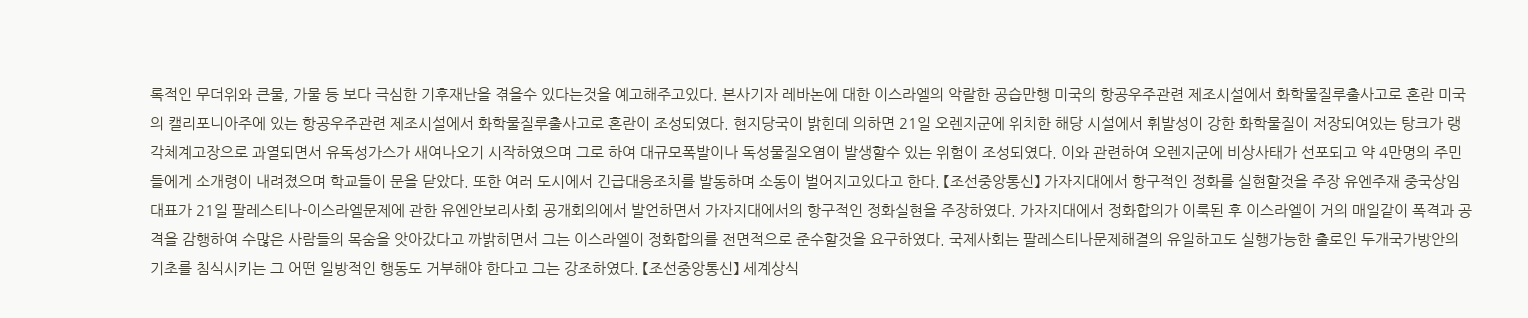록적인 무더위와 큰물, 가물 등 보다 극심한 기후재난을 겪을수 있다는것을 예고해주고있다. 본사기자 레바논에 대한 이스라엘의 악랄한 공습만행 미국의 항공우주관련 제조시설에서 화학물질루출사고로 혼란 미국의 캘리포니아주에 있는 항공우주관련 제조시설에서 화학물질루출사고로 혼란이 조성되였다. 현지당국이 밝힌데 의하면 21일 오렌지군에 위치한 해당 시설에서 휘발성이 강한 화학물질이 저장되여있는 탕크가 랭각체계고장으로 과열되면서 유독성가스가 새여나오기 시작하였으며 그로 하여 대규모폭발이나 독성물질오염이 발생할수 있는 위험이 조성되였다. 이와 관련하여 오렌지군에 비상사태가 선포되고 약 4만명의 주민들에게 소개령이 내려졌으며 학교들이 문을 닫았다. 또한 여러 도시에서 긴급대응조치를 발동하며 소동이 벌어지고있다고 한다. 【조선중앙통신】 가자지대에서 항구적인 정화를 실현할것을 주장 유엔주재 중국상임대표가 21일 팔레스티나-이스라엘문제에 관한 유엔안보리사회 공개회의에서 발언하면서 가자지대에서의 항구적인 정화실현을 주장하였다. 가자지대에서 정화합의가 이룩된 후 이스라엘이 거의 매일같이 폭격과 공격을 감행하여 수많은 사람들의 목숨을 앗아갔다고 까밝히면서 그는 이스라엘이 정화합의를 전면적으로 준수할것을 요구하였다. 국제사회는 팔레스티나문제해결의 유일하고도 실행가능한 출로인 두개국가방안의 기초를 침식시키는 그 어떤 일방적인 행동도 거부해야 한다고 그는 강조하였다. 【조선중앙통신】 세계상식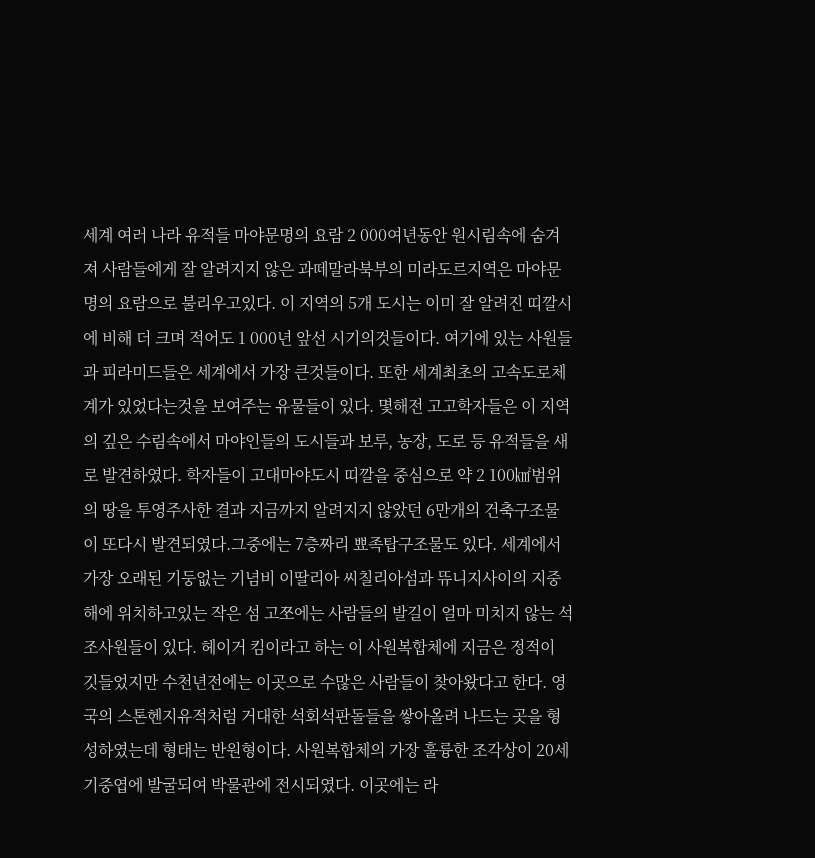세계 여러 나라 유적들 마야문명의 요람 2 000여년동안 원시림속에 숨겨져 사람들에게 잘 알려지지 않은 과떼말라북부의 미라도르지역은 마야문명의 요람으로 불리우고있다. 이 지역의 5개 도시는 이미 잘 알려진 띠깔시에 비해 더 크며 적어도 1 000년 앞선 시기의것들이다. 여기에 있는 사원들과 피라미드들은 세계에서 가장 큰것들이다. 또한 세계최초의 고속도로체계가 있었다는것을 보여주는 유물들이 있다. 몇해전 고고학자들은 이 지역의 깊은 수림속에서 마야인들의 도시들과 보루, 농장, 도로 등 유적들을 새로 발견하였다. 학자들이 고대마야도시 띠깔을 중심으로 약 2 100㎢범위의 땅을 투영주사한 결과 지금까지 알려지지 않았던 6만개의 건축구조물이 또다시 발견되였다.그중에는 7층짜리 뾰족탑구조물도 있다. 세계에서 가장 오래된 기둥없는 기념비 이딸리아 씨칠리아섬과 뜌니지사이의 지중해에 위치하고있는 작은 섬 고쪼에는 사람들의 발길이 얼마 미치지 않는 석조사원들이 있다. 헤이거 킴이라고 하는 이 사원복합체에 지금은 정적이 깃들었지만 수천년전에는 이곳으로 수많은 사람들이 찾아왔다고 한다. 영국의 스톤헨지유적처럼 거대한 석회석판돌들을 쌓아올려 나드는 곳을 형성하였는데 형태는 반원형이다. 사원복합체의 가장 훌륭한 조각상이 20세기중엽에 발굴되여 박물관에 전시되였다. 이곳에는 라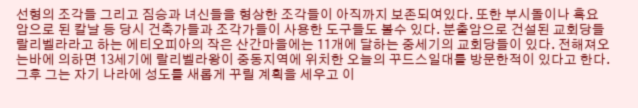선형의 조각들 그리고 짐승과 녀신들을 형상한 조각들이 아직까지 보존되여있다. 또한 부시돌이나 흑요암으로 된 칼날 등 당시 건축가들과 조각가들이 사용한 도구들도 볼수 있다. 분출암으로 건설된 교회당들 랄리벨라라고 하는 에티오피아의 작은 산간마을에는 11개에 달하는 중세기의 교회당들이 있다. 전해져오는바에 의하면 13세기에 랄리벨라왕이 중동지역에 위치한 오늘의 꾸드스일대를 방문한적이 있다고 한다.그후 그는 자기 나라에 성도를 새롭게 꾸릴 계획을 세우고 이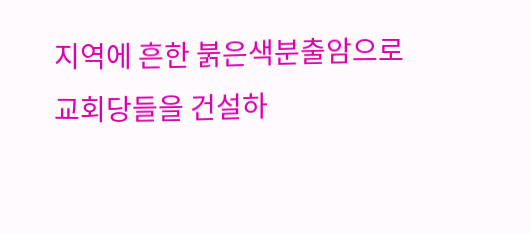지역에 흔한 붉은색분출암으로 교회당들을 건설하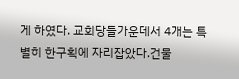게 하였다. 교회당들가운데서 4개는 특별히 한구획에 자리잡았다.건물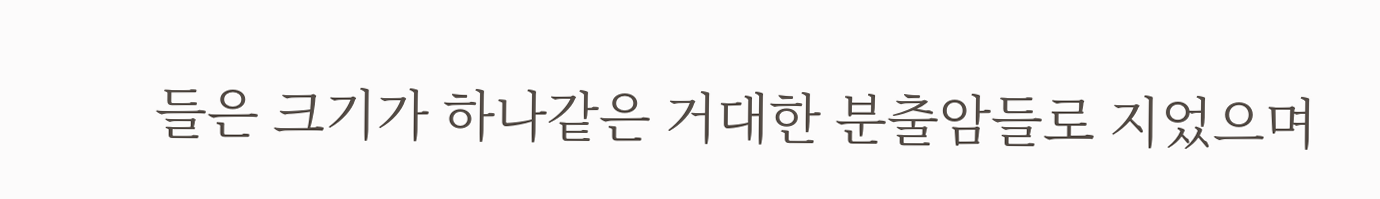들은 크기가 하나같은 거대한 분출암들로 지었으며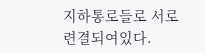지하통로들로 서로 련결되여있다.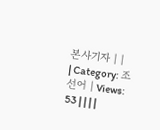본사기자 | |
| Category: 조선어 | Views: 53 | | | |